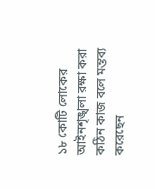১৮ কোটি লোকের আইনশৃঙ্খলা রক্ষা করা কঠিন কাজ বলে মন্তব্য করেছেন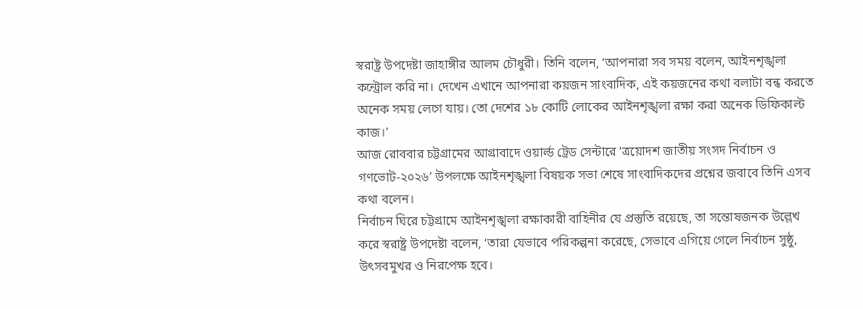স্বরাষ্ট্র উপদেষ্টা জাহাঙ্গীর আলম চৌধুরী। তিনি বলেন, ‘আপনারা সব সময় বলেন, আইনশৃঙ্খলা কন্ট্রোল করি না। দেখেন এখানে আপনারা কয়জন সাংবাদিক, এই কয়জনের কথা বলাটা বন্ধ করতে অনেক সময় লেগে যায়। তো দেশের ১৮ কোটি লোকের আইনশৃঙ্খলা রক্ষা করা অনেক ডিফিকাল্ট কাজ।’
আজ রোববার চট্টগ্রামের আগ্রাবাদে ওয়ার্ল্ড ট্রেড সেন্টারে ‘ত্রয়োদশ জাতীয় সংসদ নির্বাচন ও গণভোট-২০২৬’ উপলক্ষে আইনশৃঙ্খলা বিষয়ক সভা শেষে সাংবাদিকদের প্রশ্নের জবাবে তিনি এসব কথা বলেন।
নির্বাচন ঘিরে চট্টগ্রামে আইনশৃঙ্খলা রক্ষাকারী বাহিনীর যে প্রস্তুতি রয়েছে, তা সন্তোষজনক উল্লেখ করে স্বরাষ্ট্র উপদেষ্টা বলেন, ‘তারা যেভাবে পরিকল্পনা করেছে, সেভাবে এগিয়ে গেলে নির্বাচন সুষ্ঠু, উৎসবমুখর ও নিরপেক্ষ হবে।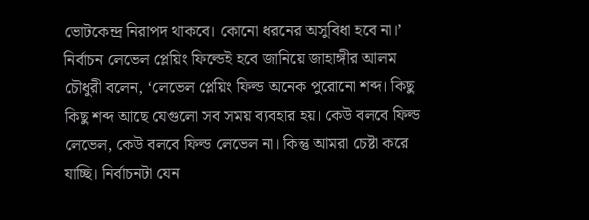ভোটকেন্দ্র নিরাপদ থাকবে। কোনো ধরনের অসুবিধা হবে না।’
নির্বাচন লেভেল প্লেয়িং ফিল্ডেই হবে জানিয়ে জাহাঙ্গীর আলম চৌধুরী বলেন, ‘লেভেল প্লেয়িং ফিল্ড অনেক পুরোনো শব্দ। কিছু কিছু শব্দ আছে যেগুলো সব সময় ব্যবহার হয়। কেউ বলবে ফিল্ড লেভেল, কেউ বলবে ফিল্ড লেভেল না। কিন্তু আমরা চেষ্টা করে যাচ্ছি। নির্বাচনটা যেন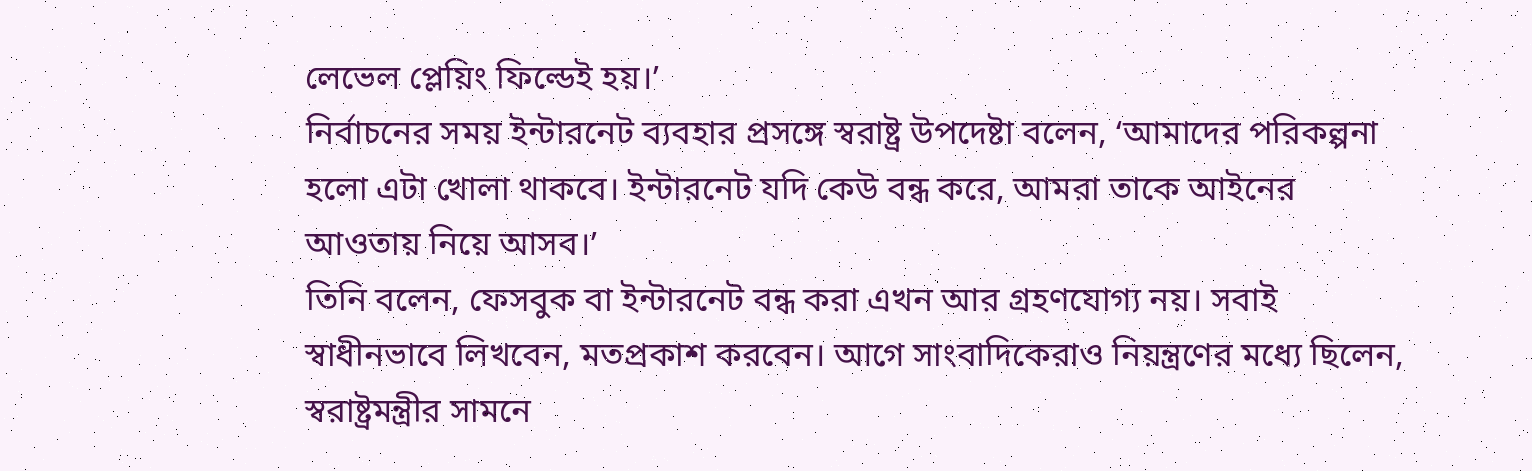লেভেল প্লেয়িং ফিল্ডেই হয়।’
নির্বাচনের সময় ইন্টারনেট ব্যবহার প্রসঙ্গে স্বরাষ্ট্র উপদেষ্টা বলেন, ‘আমাদের পরিকল্পনা হলো এটা খোলা থাকবে। ইন্টারনেট যদি কেউ বন্ধ করে, আমরা তাকে আইনের আওতায় নিয়ে আসব।’
তিনি বলেন, ফেসবুক বা ইন্টারনেট বন্ধ করা এখন আর গ্রহণযোগ্য নয়। সবাই স্বাধীনভাবে লিখবেন, মতপ্রকাশ করবেন। আগে সাংবাদিকেরাও নিয়ন্ত্রণের মধ্যে ছিলেন, স্বরাষ্ট্রমন্ত্রীর সামনে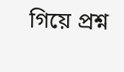গিয়ে প্রশ্ন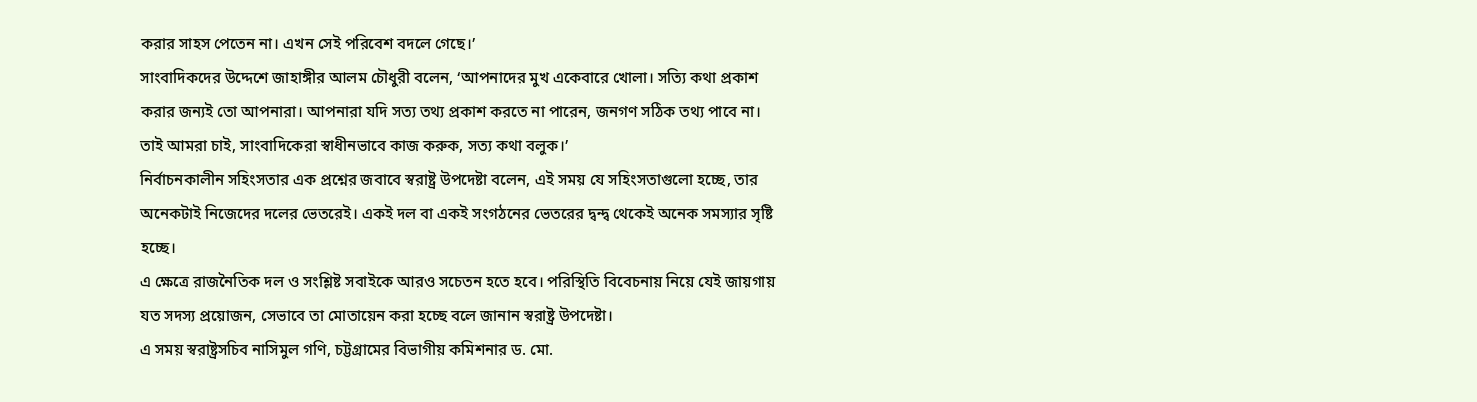করার সাহস পেতেন না। এখন সেই পরিবেশ বদলে গেছে।’
সাংবাদিকদের উদ্দেশে জাহাঙ্গীর আলম চৌধুরী বলেন, ‘আপনাদের মুখ একেবারে খোলা। সত্যি কথা প্রকাশ করার জন্যই তো আপনারা। আপনারা যদি সত্য তথ্য প্রকাশ করতে না পারেন, জনগণ সঠিক তথ্য পাবে না। তাই আমরা চাই, সাংবাদিকেরা স্বাধীনভাবে কাজ করুক, সত্য কথা বলুক।’
নির্বাচনকালীন সহিংসতার এক প্রশ্নের জবাবে স্বরাষ্ট্র উপদেষ্টা বলেন, এই সময় যে সহিংসতাগুলো হচ্ছে, তার অনেকটাই নিজেদের দলের ভেতরেই। একই দল বা একই সংগঠনের ভেতরের দ্বন্দ্ব থেকেই অনেক সমস্যার সৃষ্টি হচ্ছে।
এ ক্ষেত্রে রাজনৈতিক দল ও সংশ্লিষ্ট সবাইকে আরও সচেতন হতে হবে। পরিস্থিতি বিবেচনায় নিয়ে যেই জায়গায় যত সদস্য প্রয়োজন, সেভাবে তা মোতায়েন করা হচ্ছে বলে জানান স্বরাষ্ট্র উপদেষ্টা।
এ সময় স্বরাষ্ট্রসচিব নাসিমুল গণি, চট্টগ্রামের বিভাগীয় কমিশনার ড. মো.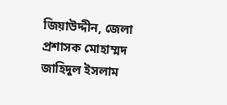জিয়াউদ্দীন, জেলা প্রশাসক মোহাম্মদ জাহিদুল ইসলাম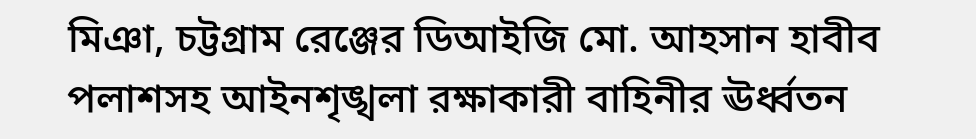মিঞা, চট্টগ্রাম রেঞ্জের ডিআইজি মো. আহসান হাবীব পলাশসহ আইনশৃঙ্খলা রক্ষাকারী বাহিনীর ঊর্ধ্বতন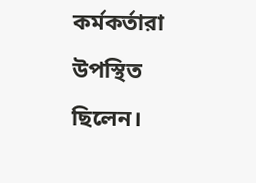কর্মকর্তারা উপস্থিত ছিলেন।